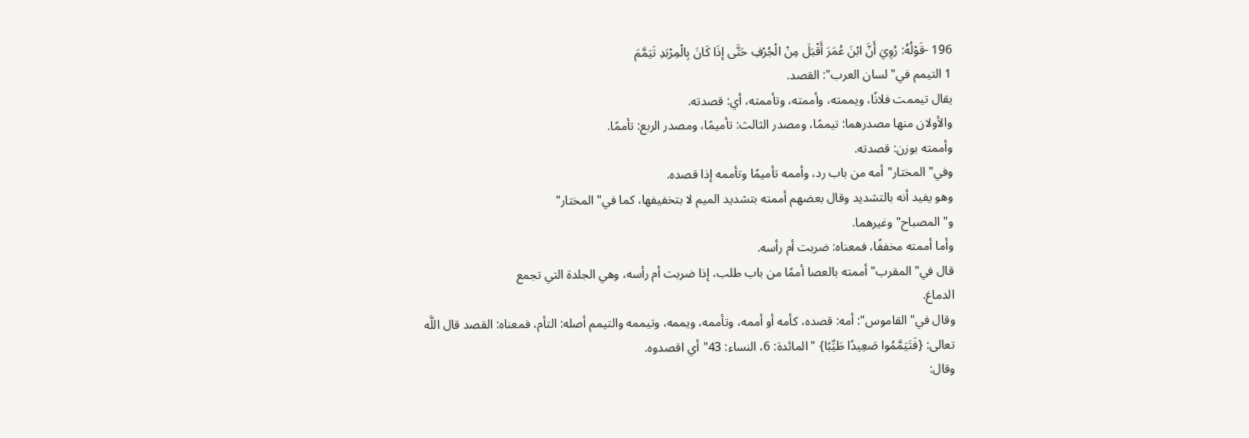196 -قَوْلُهُ: رُوِيَ أَنَّ ابْنَ عُمَرَ أَقْبَلَ مِنْ الْجُرْفِ حَتَّى إذَا كَانَ بِالْمِرْبَدِ تَيَمَّمَ
1 التيمم في"لسان العرب": القصد.
يقال تيممت فلانًا، ويممته، وأممته، وتأممته، أي: قصدته.
والأولان منها مصدرهما: تيممًا، ومصدر الثالث: تأميمًا، ومصدر الربع: تأممًا.
وأممته بوزن: قصدته.
وفي"المختار"أمه من باب رد، وأممه تأميمًا وتأممه إذا قصده.
وهو يفيد أنه بالتشديد وقال بعضهم أممته بتشديد الميم لا بتخفيفها، كما في"المختار"
و"المصباح"وغيرهما.
وأما أممته مخففًا، فمعناه: ضربت أم رأسه.
قال في"المقرب"أممته بالعصا أممًا من باب طلب، إذا ضربت أم رأسه، وهي الجلدة التي تجمع
الدماغ.
وقال في"القاموس": أمه: قصده، كأمه أو أممه، وتأممه، ويممه، وتيممه والتيمم أصله: التأم، فمعناه: القصد قال اللَّه تعالى: {فَتَيَمَّمُوا صَعِيدًا طَيِّبًا} "المائدة: 6، النساء: 43"أي اقصدوه.
وقال: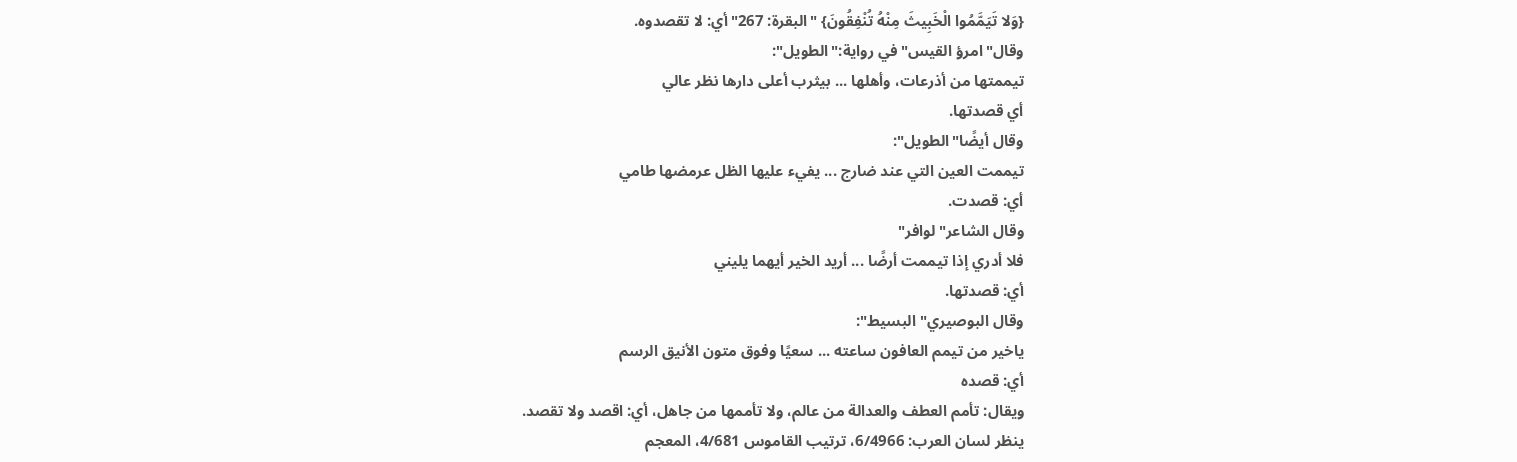{وَلا تَيَمَّمُوا الْخَبِيثَ مِنْهُ تُنْفِقُونَ} "البقرة: 267"أي: لا تقصدوه.
وقال"امرؤ القيس"في رواية:"الطويل":
تيممتها من أذرعات، وأهلها ... بيثرب أعلى دارها نظر عالي
أي قصدتها.
وقال أيضًا"الطويل":
تيممت العين التي عند ضارج ... يفيء عليها الظل عرمضها طامي
أي: قصدت.
وقال الشاعر"لوافر"
فلا أدري إذا تيممت أرضًا ... أريد الخير أيهما يليني
أي: قصدتها.
وقال البوصيري"البسيط":
ياخير من تيمم العافون ساعته ... سعيًا وفوق متون الأنيق الرسم
أي: قصده
ويقال: تأمم العطف والعدالة من عالم، ولا تأممها من جاهل، أي: اقصد ولا تقصد.
ينظر لسان العرب: 6/4966، ترتيب القاموس 4/681، المعجم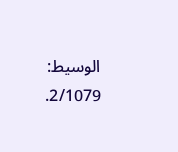الوسيط: 2/1079.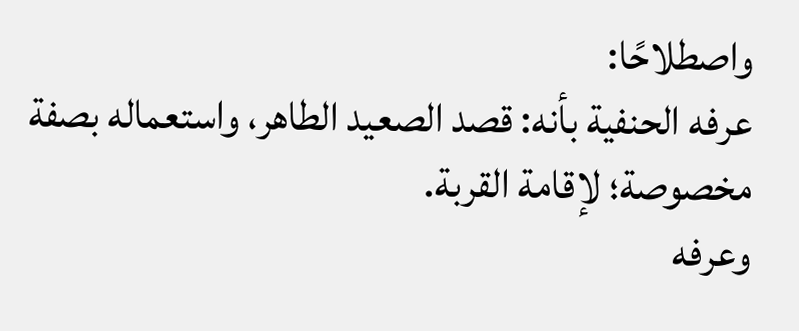واصطلاحًا:
عرفه الحنفية بأنه: قصد الصعيد الطاهر، واستعماله بصفة مخصوصة؛ لإقامة القربة.
وعرفه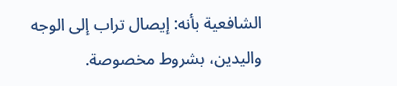الشافعية بأنه: إيصال تراب إلى الوجه واليدين، بشروط مخصوصة.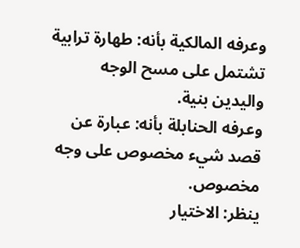وعرفه المالكية بأنه: طهارة ترابية تشتمل على مسح الوجه واليدين بنية.
وعرفه الحنابلة بأنه: عبارة عن قصد شيء مخصوص على وجه مخصوص.
ينظر: الاختيار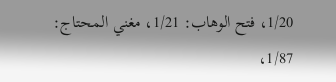1/20، فتح الوهاب: 1/21، مغني المحتاج: 1/87،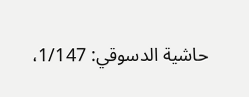حاشية الدسوقي: 1/147،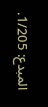المبدع: 1/205.